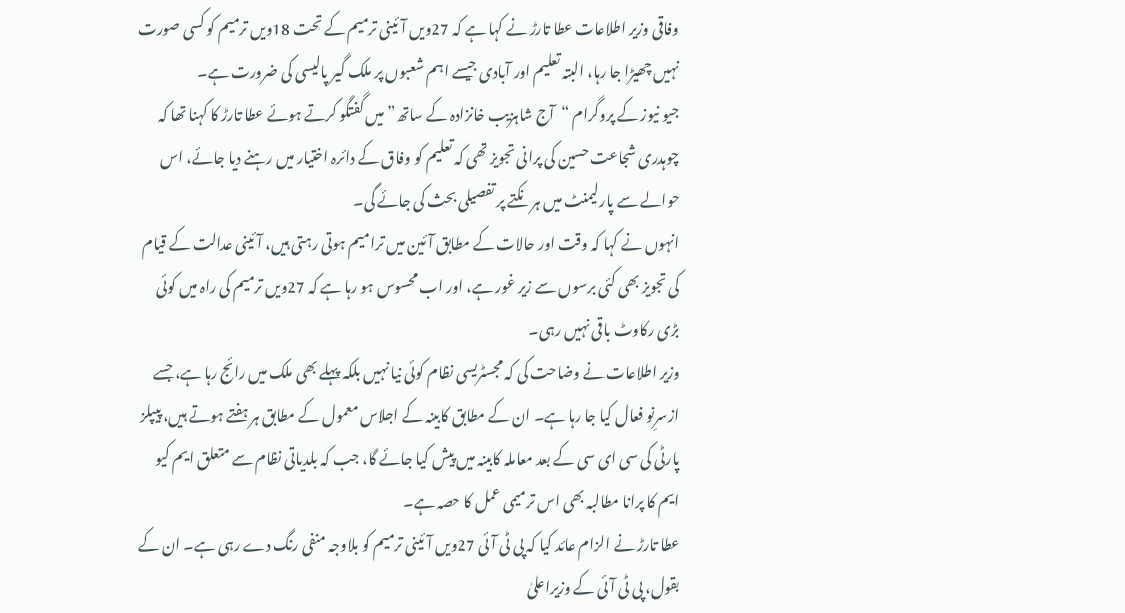وفاقی وزیر اطلاعات عطا تارڑ نے کہا ہے کہ 27ویں آئینی ترمیم کے تحت 18ویں ترمیم کو کسی صورت نہیں چھیڑا جا رہا، البتہ تعلیم اور آبادی جیسے اہم شعبوں پر ملک گیر پالیسی کی ضرورت ہے۔
جیو نیوز کے پروگرام “آج شاہزیب خانزادہ کے ساتھ” میں گفتگو کرتے ہوئے عطا تارڑ کا کہنا تھا کہ چوہدری شجاعت حسین کی پرانی تجویز تھی کہ تعلیم کو وفاق کے دائرہ اختیار میں رہنے دیا جائے، اس حوالے سے پارلیمنٹ میں ہر نکتے پر تفصیلی بحث کی جائے گی۔
انہوں نے کہا کہ وقت اور حالات کے مطابق آئین میں ترامیم ہوتی رہتی ہیں، آئینی عدالت کے قیام کی تجویز بھی کئی برسوں سے زیر غور ہے، اور اب محسوس ہو رہا ہے کہ 27ویں ترمیم کی راہ میں کوئی بڑی رکاوٹ باقی نہیں رہی۔
وزیر اطلاعات نے وضاحت کی کہ مجسٹریسی نظام کوئی نیا نہیں بلکہ پہلے بھی ملک میں رائج رہا ہے، جسے ازسرِنو فعال کیا جا رہا ہے۔ ان کے مطابق کابینہ کے اجلاس معمول کے مطابق ہر ہفتے ہوتے ہیں، پیپلز پارٹی کی سی ای سی کے بعد معاملہ کابینہ میں پیش کیا جائے گا، جب کہ بلدیاتی نظام سے متعلق ایم کیو ایم کا پرانا مطالبہ بھی اس ترمیمی عمل کا حصہ ہے۔
عطا تارڑ نے الزام عائد کیا کہ پی ٹی آئی 27ویں آئینی ترمیم کو بلاوجہ منفی رنگ دے رہی ہے۔ ان کے بقول، پی ٹی آئی کے وزیراعلیٰ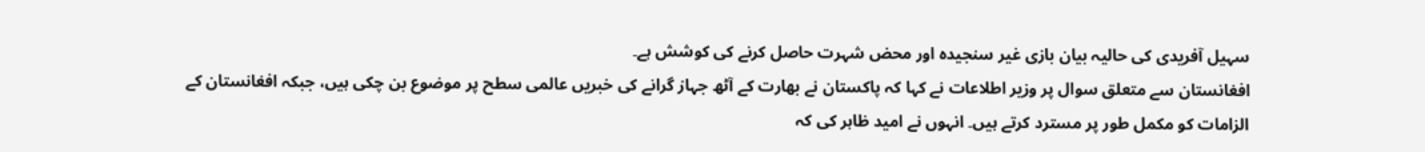سہیل آفریدی کی حالیہ بیان بازی غیر سنجیدہ اور محض شہرت حاصل کرنے کی کوشش ہے۔
افغانستان سے متعلق سوال پر وزیر اطلاعات نے کہا کہ پاکستان نے بھارت کے آٹھ جہاز گرانے کی خبریں عالمی سطح پر موضوع بن چکی ہیں، جبکہ افغانستان کے الزامات کو مکمل طور پر مسترد کرتے ہیں۔ انہوں نے امید ظاہر کی کہ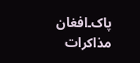پاک۔افغان مذاکرات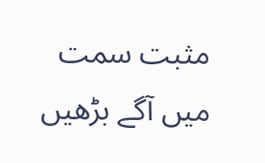مثبت سمت میں آگے بڑھیں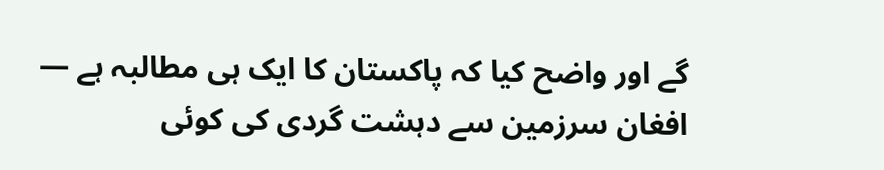گے اور واضح کیا کہ پاکستان کا ایک ہی مطالبہ ہے — افغان سرزمین سے دہشت گردی کی کوئی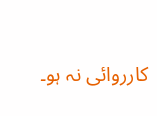کارروائی نہ ہو۔